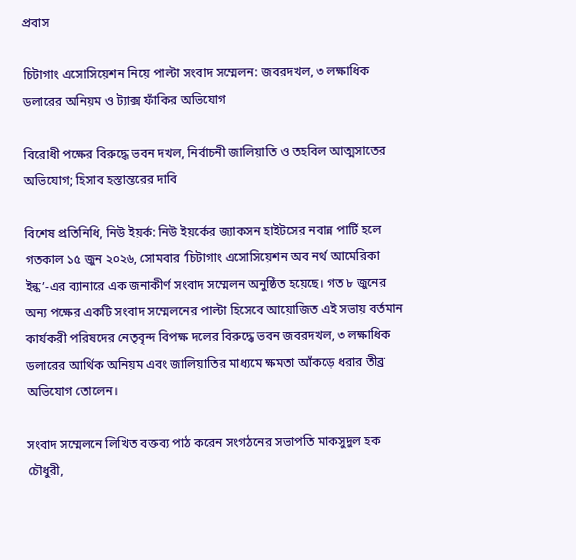প্রবাস

চিটাগাং এসোসিয়েশন নিয়ে পাল্টা সংবাদ সম্মেলন: জবরদখল, ৩ লক্ষাধিক ডলারের অনিয়ম ও ট্যাক্স ফাঁকির অভিযোগ

বিরোধী পক্ষের বিরুদ্ধে ভবন দখল, নির্বাচনী জালিয়াতি ও তহবিল আত্মসাতের অভিযোগ; হিসাব হস্তান্তরের দাবি

বিশেষ প্রতিনিধি, নিউ ইয়র্ক: নিউ ইয়র্কের জ্যাকসন হাইটসের নবান্ন পার্টি হলে গতকাল ১৫ জুন ২০২৬, সোমবার ‘চিটাগাং এসোসিয়েশন অব নর্থ আমেরিকা ইন্ক’-এর ব্যানারে এক জনাকীর্ণ সংবাদ সম্মেলন অনুষ্ঠিত হয়েছে। গত ৮ জুনের অন্য পক্ষের একটি সংবাদ সম্মেলনের পাল্টা হিসেবে আয়োজিত এই সভায় বর্তমান কার্যকরী পরিষদের নেতৃবৃন্দ বিপক্ষ দলের বিরুদ্ধে ভবন জবরদখল, ৩ লক্ষাধিক ডলারের আর্থিক অনিয়ম এবং জালিয়াতির মাধ্যমে ক্ষমতা আঁকড়ে ধরার তীব্র অভিযোগ তোলেন।

সংবাদ সম্মেলনে লিখিত বক্তব্য পাঠ করেন সংগঠনের সভাপতি মাকসুদুল হক চৌধুরী,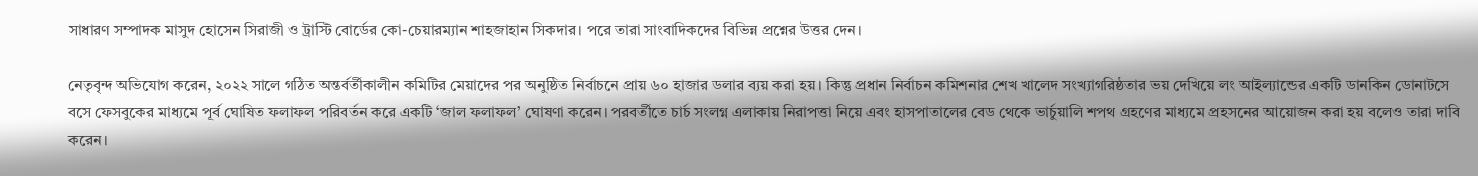সাধারণ সম্পাদক মাসুদ হোসেন সিরাজী ও ট্রাস্টি বোর্ডের কো-চেয়ারম্যান শাহজাহান সিকদার। পরে তারা সাংবাদিকদের বিভিন্ন প্রশ্নের উত্তর দেন।

নেতৃবৃন্দ অভিযোগ করেন, ২০২২ সালে গঠিত অন্তর্বর্তীকালীন কমিটির মেয়াদের পর অনুষ্ঠিত নির্বাচনে প্রায় ৬০ হাজার ডলার ব্যয় করা হয়। কিন্তু প্রধান নির্বাচন কমিশনার শেখ খালেদ সংখ্যাগরিষ্ঠতার ভয় দেখিয়ে লং আইল্যান্ডের একটি ডানকিন ডোনাটসে বসে ফেসবুকের মাধ্যমে পূর্ব ঘোষিত ফলাফল পরিবর্তন করে একটি ‘জাল ফলাফল’ ঘোষণা করেন। পরবর্তীতে চার্চ সংলগ্ন এলাকায় নিরাপত্তা নিয়ে এবং হাসপাতালের বেড থেকে ভার্চুয়ালি শপথ গ্রহণের মাধ্যমে প্রহসনের আয়োজন করা হয় বলেও তারা দাবি করেন।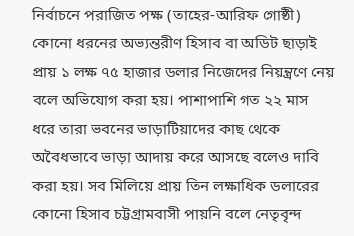নির্বাচনে পরাজিত পক্ষ (তাহের-আরিফ গোষ্ঠী) কোনো ধরনের অভ্যন্তরীণ হিসাব বা অডিট ছাড়াই প্রায় ১ লক্ষ ৭৫ হাজার ডলার নিজেদের নিয়ন্ত্রণে নেয় বলে অভিযোগ করা হয়। পাশাপাশি গত ২২ মাস ধরে তারা ভবনের ভাড়াটিয়াদের কাছ থেকে অবৈধভাবে ভাড়া আদায় করে আসছে বলেও দাবি করা হয়। সব মিলিয়ে প্রায় তিন লক্ষাধিক ডলারের কোনো হিসাব চট্টগ্রামবাসী পায়নি বলে নেতৃবৃন্দ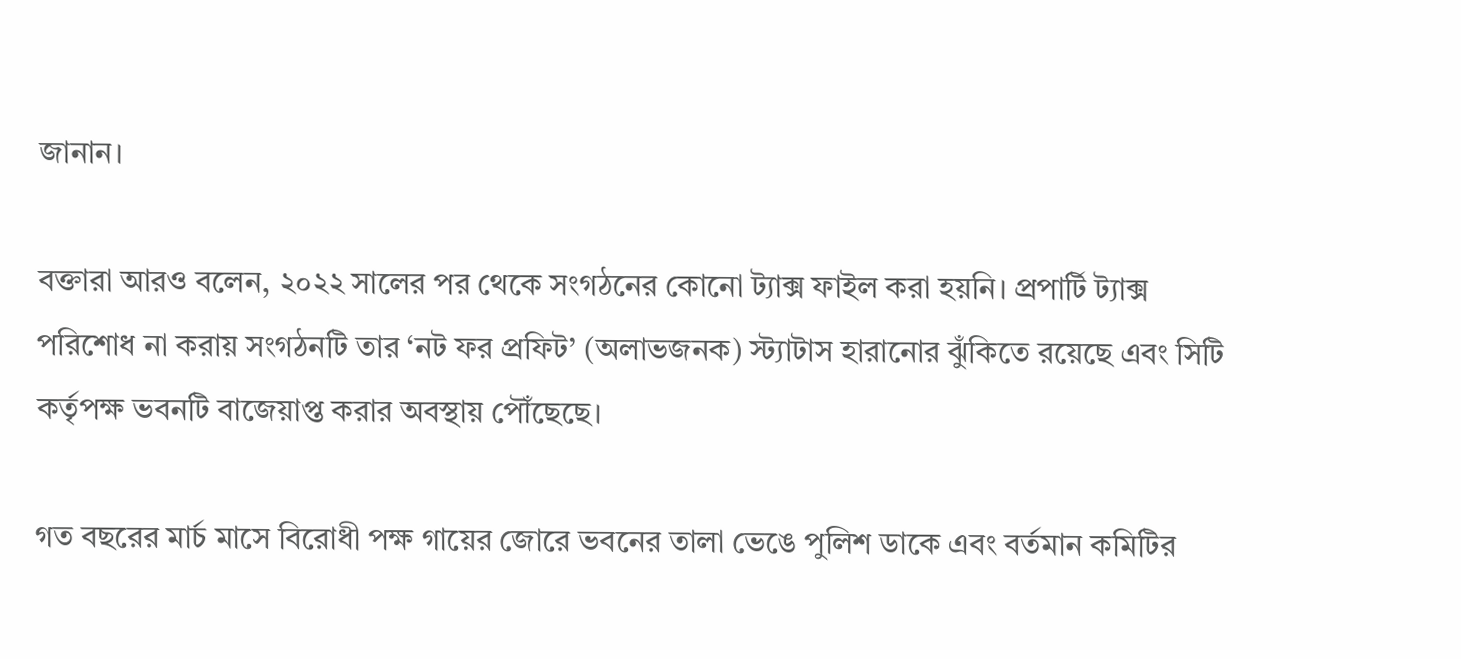জানান।

বক্তারা আরও বলেন, ২০২২ সালের পর থেকে সংগঠনের কোনো ট্যাক্স ফাইল করা হয়নি। প্রপার্টি ট্যাক্স পরিশোধ না করায় সংগঠনটি তার ‘নট ফর প্রফিট’ (অলাভজনক) স্ট্যাটাস হারানোর ঝুঁকিতে রয়েছে এবং সিটি কর্তৃপক্ষ ভবনটি বাজেয়াপ্ত করার অবস্থায় পৌঁছেছে।

গত বছরের মার্চ মাসে বিরোধী পক্ষ গায়ের জোরে ভবনের তালা ভেঙে পুলিশ ডাকে এবং বর্তমান কমিটির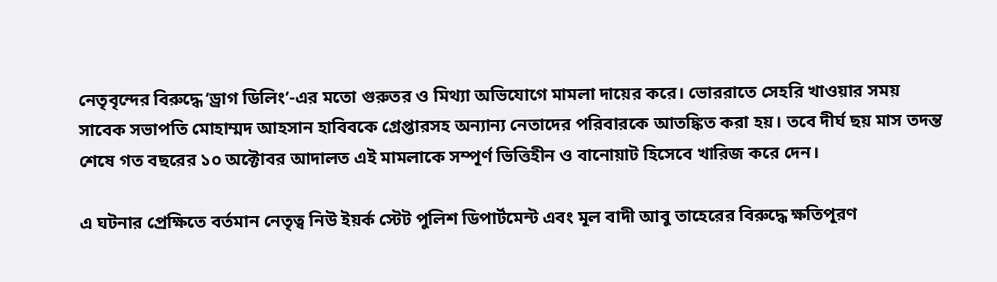নেতৃবৃন্দের বিরুদ্ধে ‘ড্রাগ ডিলিং’-এর মতো গুরুতর ও মিথ্যা অভিযোগে মামলা দায়ের করে। ভোররাতে সেহরি খাওয়ার সময় সাবেক সভাপতি মোহাম্মদ আহসান হাবিবকে গ্রেপ্তারসহ অন্যান্য নেতাদের পরিবারকে আতঙ্কিত করা হয়। তবে দীর্ঘ ছয় মাস তদন্ত শেষে গত বছরের ১০ অক্টোবর আদালত এই মামলাকে সম্পূর্ণ ভিত্তিহীন ও বানোয়াট হিসেবে খারিজ করে দেন।

এ ঘটনার প্রেক্ষিতে বর্তমান নেতৃত্ব নিউ ইয়র্ক স্টেট পুলিশ ডিপার্টমেন্ট এবং মূল বাদী আবু তাহেরের বিরুদ্ধে ক্ষতিপূরণ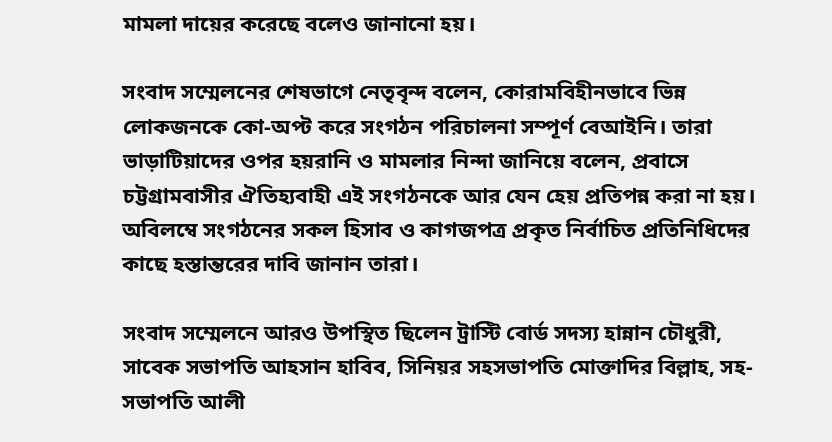মামলা দায়ের করেছে বলেও জানানো হয়।

সংবাদ সম্মেলনের শেষভাগে নেতৃবৃন্দ বলেন, কোরামবিহীনভাবে ভিন্ন লোকজনকে কো-অপ্ট করে সংগঠন পরিচালনা সম্পূর্ণ বেআইনি। তারা ভাড়াটিয়াদের ওপর হয়রানি ও মামলার নিন্দা জানিয়ে বলেন, প্রবাসে চট্টগ্রামবাসীর ঐতিহ্যবাহী এই সংগঠনকে আর যেন হেয় প্রতিপন্ন করা না হয়। অবিলম্বে সংগঠনের সকল হিসাব ও কাগজপত্র প্রকৃত নির্বাচিত প্রতিনিধিদের কাছে হস্তান্তরের দাবি জানান তারা।

সংবাদ সম্মেলনে আরও উপস্থিত ছিলেন ট্রাস্টি বোর্ড সদস্য হান্নান চৌধুরী, সাবেক সভাপতি আহসান হাবিব, সিনিয়র সহসভাপতি মোক্তাদির বিল্লাহ, সহ-সভাপতি আলী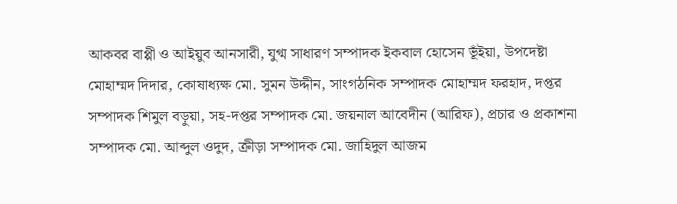আকবর বাপ্পী ও আইয়ুব আনসারী, যুগ্ম সাধারণ সম্পাদক ইকবাল হোসেন ভূঁইয়া, উপদেষ্টা মোহাম্মদ দিদার, কোষাধ্যক্ষ মো. সুমন উদ্দীন, সাংগঠনিক সম্পাদক মোহাম্মদ ফরহাদ, দপ্তর সম্পাদক শিমুল বড়ুয়া, সহ-দপ্তর সম্পাদক মো. জয়নাল আবেদীন (আরিফ), প্রচার ও প্রকাশনা সম্পাদক মো. আব্দুল ওদুদ, ক্রীড়া সম্পাদক মো. জাহিদুল আজম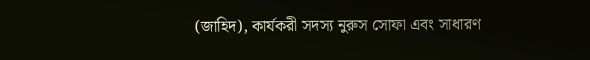(জাহিদ), কার্যকরী সদস্য নুরুস সোফা এবং সাধারণ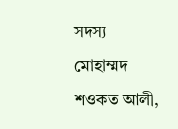সদস্য মোহাম্মদ শওকত আলী,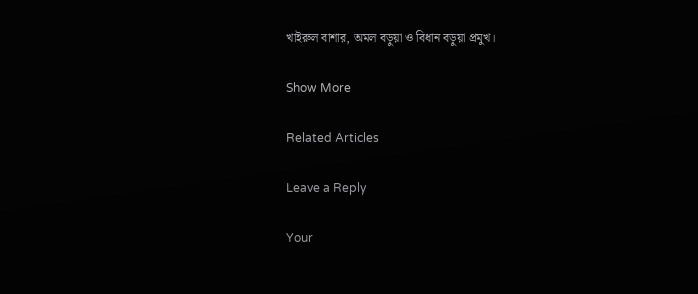খাইরুল বাশার, অমল বড়ুয়া ও বিধান বড়ুয়া প্রমুখ।

Show More

Related Articles

Leave a Reply

Your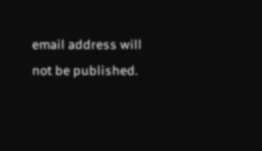email address will not be published.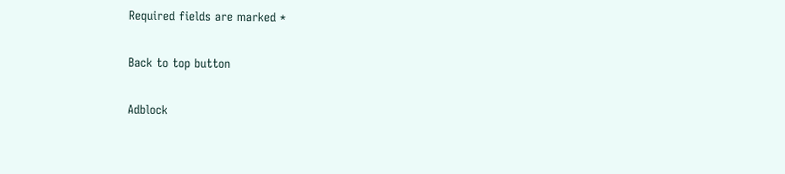Required fields are marked *

Back to top button

Adblock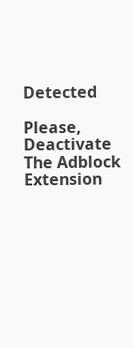Detected

Please, Deactivate The Adblock Extension